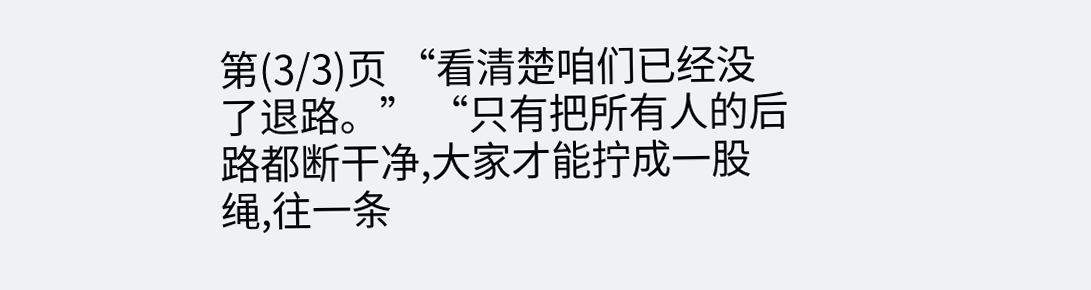第(3/3)页 “看清楚咱们已经没了退路。” “只有把所有人的后路都断干净,大家才能拧成一股绳,往一条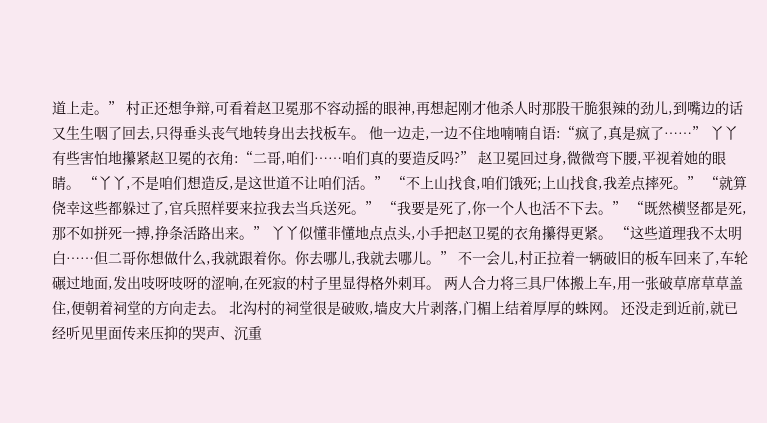道上走。” 村正还想争辩,可看着赵卫冕那不容动摇的眼神,再想起刚才他杀人时那股干脆狠辣的劲儿,到嘴边的话又生生咽了回去,只得垂头丧气地转身出去找板车。 他一边走,一边不住地喃喃自语:“疯了,真是疯了……” 丫丫有些害怕地攥紧赵卫冕的衣角:“二哥,咱们……咱们真的要造反吗?” 赵卫冕回过身,微微弯下腰,平视着她的眼睛。 “丫丫,不是咱们想造反,是这世道不让咱们活。” “不上山找食,咱们饿死;上山找食,我差点摔死。” “就算侥幸这些都躲过了,官兵照样要来拉我去当兵送死。” “我要是死了,你一个人也活不下去。” “既然横竖都是死,那不如拼死一搏,挣条活路出来。” 丫丫似懂非懂地点点头,小手把赵卫冕的衣角攥得更紧。 “这些道理我不太明白……但二哥你想做什么,我就跟着你。你去哪儿,我就去哪儿。” 不一会儿,村正拉着一辆破旧的板车回来了,车轮碾过地面,发出吱呀吱呀的涩响,在死寂的村子里显得格外刺耳。 两人合力将三具尸体搬上车,用一张破草席草草盖住,便朝着祠堂的方向走去。 北沟村的祠堂很是破败,墙皮大片剥落,门楣上结着厚厚的蛛网。 还没走到近前,就已经听见里面传来压抑的哭声、沉重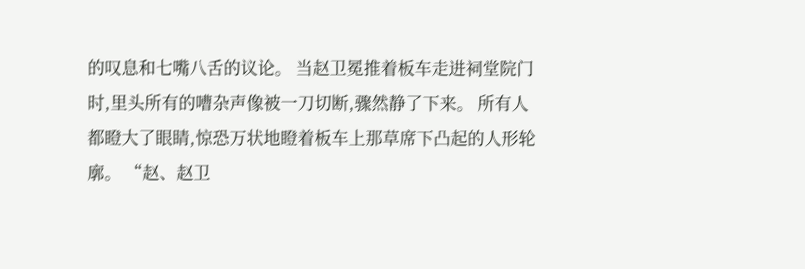的叹息和七嘴八舌的议论。 当赵卫冕推着板车走进祠堂院门时,里头所有的嘈杂声像被一刀切断,骤然静了下来。 所有人都瞪大了眼睛,惊恐万状地瞪着板车上那草席下凸起的人形轮廓。 “赵、赵卫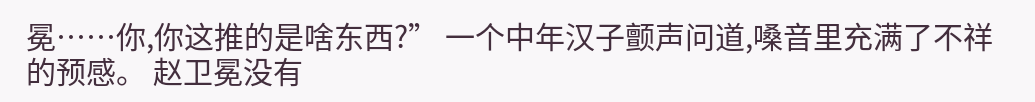冕……你,你这推的是啥东西?” 一个中年汉子颤声问道,嗓音里充满了不祥的预感。 赵卫冕没有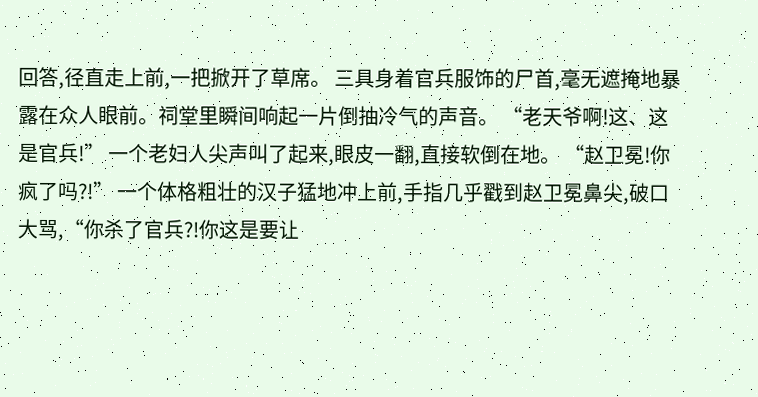回答,径直走上前,一把掀开了草席。 三具身着官兵服饰的尸首,毫无遮掩地暴露在众人眼前。祠堂里瞬间响起一片倒抽冷气的声音。 “老天爷啊!这、这是官兵!” 一个老妇人尖声叫了起来,眼皮一翻,直接软倒在地。 “赵卫冕!你疯了吗?!” 一个体格粗壮的汉子猛地冲上前,手指几乎戳到赵卫冕鼻尖,破口大骂,“你杀了官兵?!你这是要让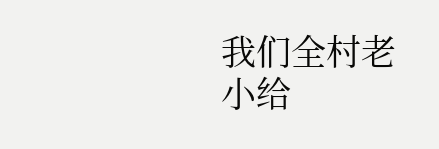我们全村老小给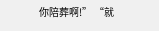你陪葬啊!” “就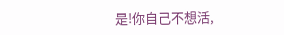是!你自己不想活,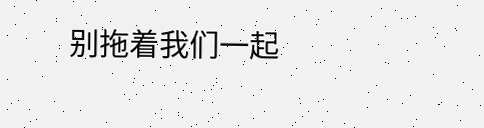别拖着我们一起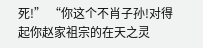死!” “你这个不肖子孙!对得起你赵家祖宗的在天之灵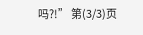吗?!” 第(3/3)页